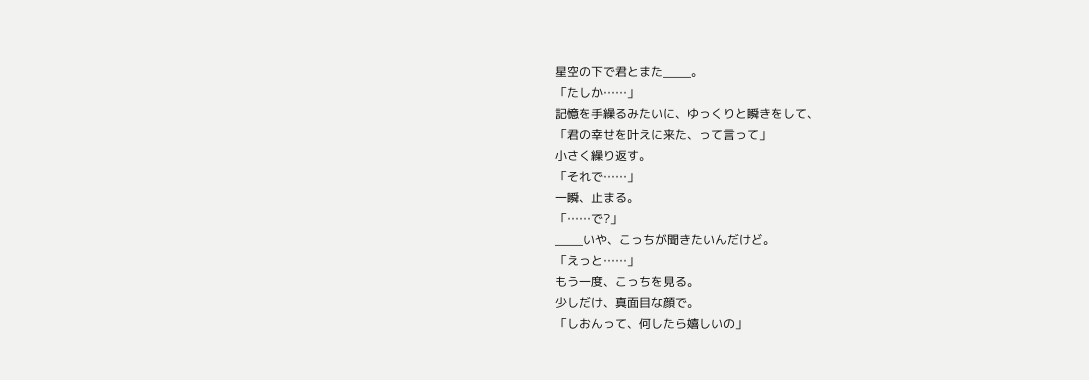星空の下で君とまた____。
「たしか……」
記憶を手繰るみたいに、ゆっくりと瞬きをして、
「君の幸せを叶えに来た、って言って」
小さく繰り返す。
「それで……」
一瞬、止まる。
「……で?」
____いや、こっちが聞きたいんだけど。
「えっと……」
もう一度、こっちを見る。
少しだけ、真面目な顔で。
「しおんって、何したら嬉しいの」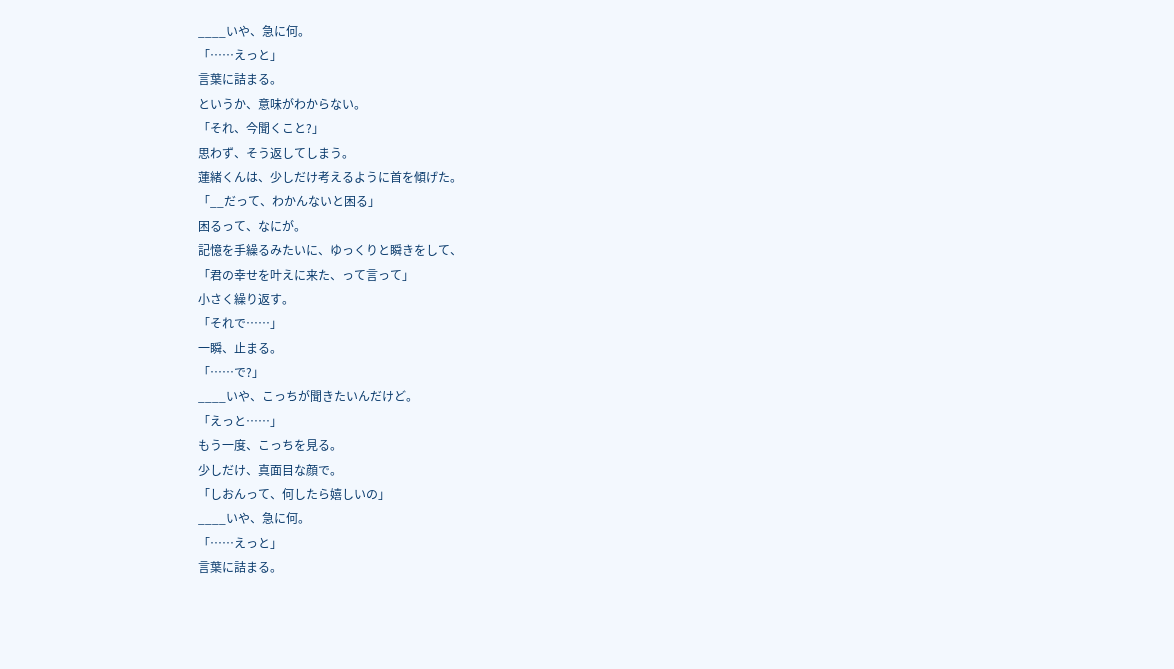____いや、急に何。
「……えっと」
言葉に詰まる。
というか、意味がわからない。
「それ、今聞くこと?」
思わず、そう返してしまう。
蓮緒くんは、少しだけ考えるように首を傾げた。
「__だって、わかんないと困る」
困るって、なにが。
記憶を手繰るみたいに、ゆっくりと瞬きをして、
「君の幸せを叶えに来た、って言って」
小さく繰り返す。
「それで……」
一瞬、止まる。
「……で?」
____いや、こっちが聞きたいんだけど。
「えっと……」
もう一度、こっちを見る。
少しだけ、真面目な顔で。
「しおんって、何したら嬉しいの」
____いや、急に何。
「……えっと」
言葉に詰まる。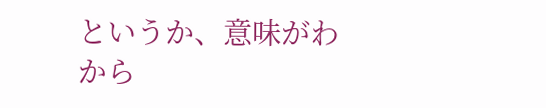というか、意味がわから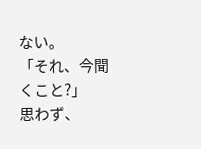ない。
「それ、今聞くこと?」
思わず、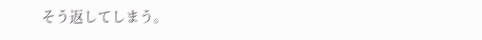そう返してしまう。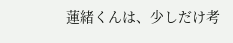蓮緒くんは、少しだけ考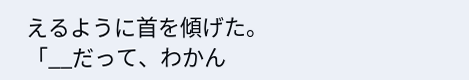えるように首を傾げた。
「__だって、わかん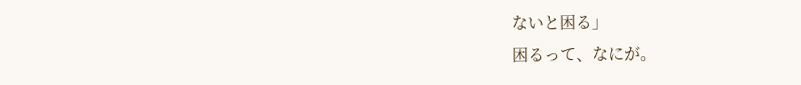ないと困る」
困るって、なにが。